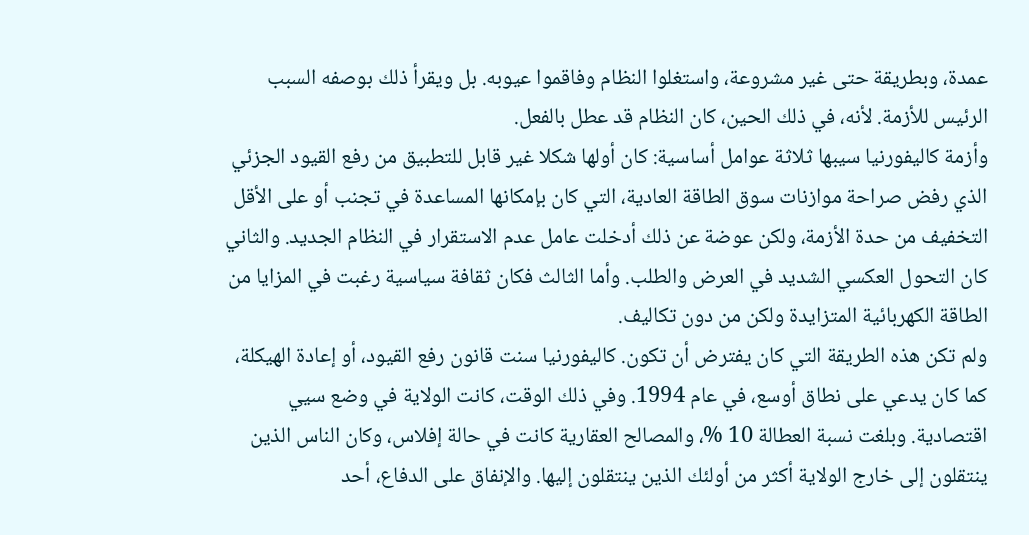عمدة، وبطريقة حتى غير مشروعة، واستغلوا النظام وفاقموا عيوبه. بل ويقرأ ذلك بوصفه السبب الرئيس للأزمة. لأنه، في ذلك الحين، كان النظام قد عطل بالفعل.
وأزمة كاليفورنيا سيبها ثلاثة عوامل أساسية: كان أولها شكلا غير قابل للتطبيق من رفع القيود الجزئي الذي رفض صراحة موازنات سوق الطاقة العادية، التي كان بإمكانها المساعدة في تجنب أو على الأقل التخفيف من حدة الأزمة، ولكن عوضة عن ذلك أدخلت عامل عدم الاستقرار في النظام الجديد. والثاني كان التحول العكسي الشديد في العرض والطلب. وأما الثالث فكان ثقافة سياسية رغبت في المزايا من الطاقة الكهربائية المتزايدة ولكن من دون تكاليف.
ولم تكن هذه الطريقة التي كان يفترض أن تكون. کاليفورنيا سنت قانون رفع القيود، أو إعادة الهيكلة، كما كان يدعي على نطاق أوسع، في عام 1994. وفي ذلك الوقت، كانت الولاية في وضع سيي اقتصادية. وبلغت نسبة العطالة 10 %، والمصالح العقارية كانت في حالة إفلاس، وكان الناس الذين ينتقلون إلى خارج الولاية أكثر من أولئك الذين ينتقلون إليها. والإنفاق على الدفاع، أحد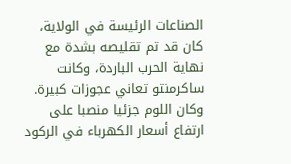الصناعات الرئيسة في الولاية، كان قد تم تقليصه بشدة مع نهاية الحرب الباردة، وكانت ساكرمنتو تعاني عجوزات كبيرة. وكان اللوم جزئيا منصبا على ارتفاع أسعار الكهرباء في الركود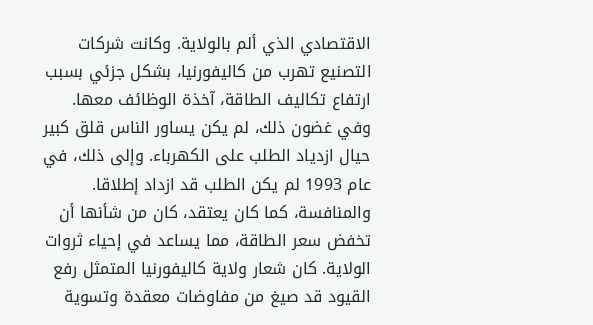الاقتصادي الذي ألم بالولاية. وكانت شركات التصنيع تهرب من كاليفورنيا، بشكل جزئي بسبب ارتفاع تكاليف الطاقة، آخذة الوظائف معها. وفي غضون ذلك، لم يكن يساور الناس قلق كبير حيال ازدياد الطلب على الكهرباء. وإلى ذلك، في عام 1993 لم يكن الطلب قد ازداد إطلاقا.
والمنافسة، كما كان يعتقد، كان من شأنها أن تخفض سعر الطاقة، مما يساعد في إحياء ثروات الولاية. كان شعار ولاية كاليفورنيا المتمثل رفع القيود قد صيغ من مفاوضات معقدة وتسوية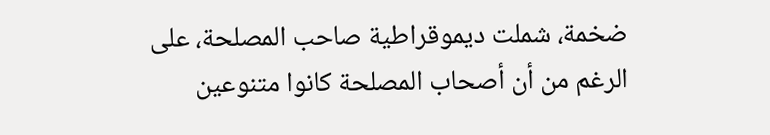ضخمة، شملت ديموقراطية صاحب المصلحة، على الرغم من أن أصحاب المصلحة كانوا متنوعين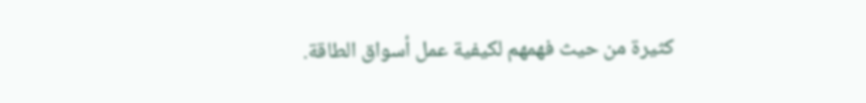كثيرة من حيث فهمهم لكيفية عمل أسواق الطاقة.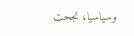وسياسيا، نجحت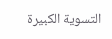التسوية الكبيرة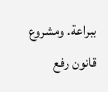ببراعة. ومشروع قانون رفع